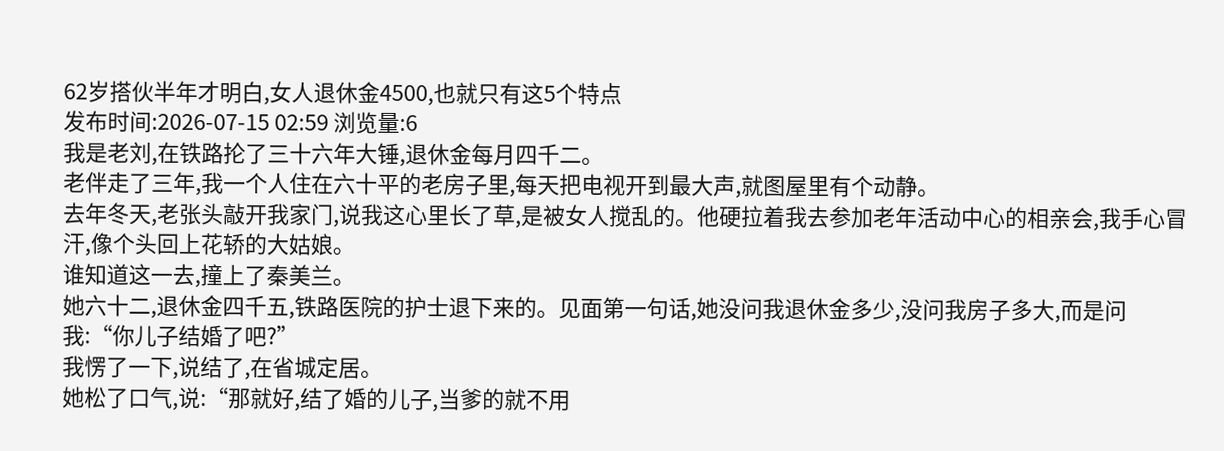62岁搭伙半年才明白,女人退休金4500,也就只有这5个特点
发布时间:2026-07-15 02:59 浏览量:6
我是老刘,在铁路抡了三十六年大锤,退休金每月四千二。
老伴走了三年,我一个人住在六十平的老房子里,每天把电视开到最大声,就图屋里有个动静。
去年冬天,老张头敲开我家门,说我这心里长了草,是被女人搅乱的。他硬拉着我去参加老年活动中心的相亲会,我手心冒汗,像个头回上花轿的大姑娘。
谁知道这一去,撞上了秦美兰。
她六十二,退休金四千五,铁路医院的护士退下来的。见面第一句话,她没问我退休金多少,没问我房子多大,而是问我:“你儿子结婚了吧?”
我愣了一下,说结了,在省城定居。
她松了口气,说:“那就好,结了婚的儿子,当爹的就不用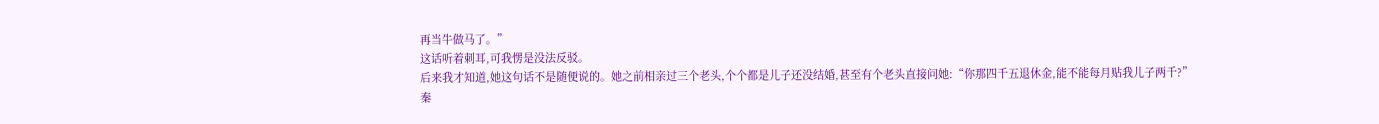再当牛做马了。”
这话听着刺耳,可我愣是没法反驳。
后来我才知道,她这句话不是随便说的。她之前相亲过三个老头,个个都是儿子还没结婚,甚至有个老头直接问她:“你那四千五退休金,能不能每月贴我儿子两千?”
秦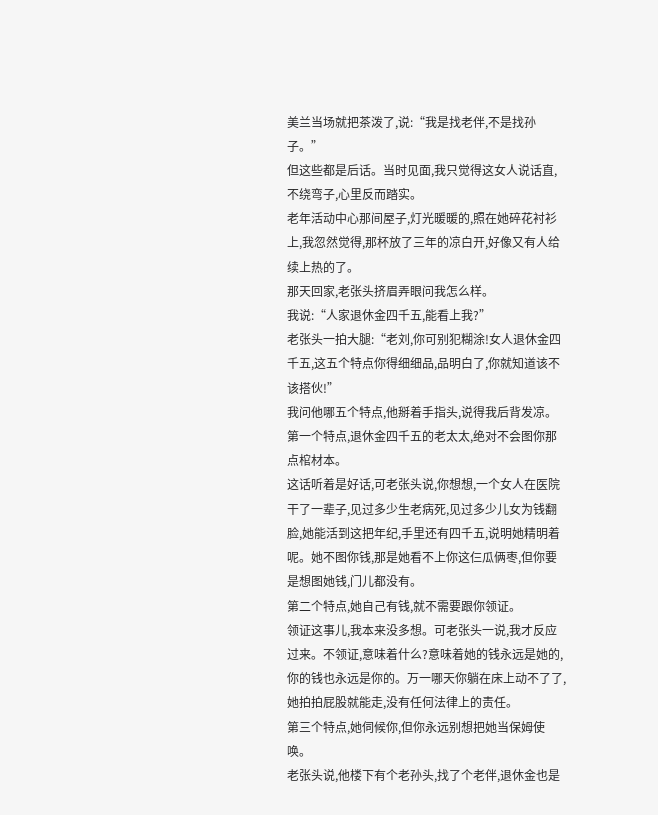美兰当场就把茶泼了,说:“我是找老伴,不是找孙子。”
但这些都是后话。当时见面,我只觉得这女人说话直,不绕弯子,心里反而踏实。
老年活动中心那间屋子,灯光暖暖的,照在她碎花衬衫上,我忽然觉得,那杯放了三年的凉白开,好像又有人给续上热的了。
那天回家,老张头挤眉弄眼问我怎么样。
我说:“人家退休金四千五,能看上我?”
老张头一拍大腿:“老刘,你可别犯糊涂!女人退休金四千五,这五个特点你得细细品,品明白了,你就知道该不该搭伙!”
我问他哪五个特点,他掰着手指头,说得我后背发凉。
第一个特点,退休金四千五的老太太,绝对不会图你那点棺材本。
这话听着是好话,可老张头说,你想想,一个女人在医院干了一辈子,见过多少生老病死,见过多少儿女为钱翻脸,她能活到这把年纪,手里还有四千五,说明她精明着呢。她不图你钱,那是她看不上你这仨瓜俩枣,但你要是想图她钱,门儿都没有。
第二个特点,她自己有钱,就不需要跟你领证。
领证这事儿,我本来没多想。可老张头一说,我才反应过来。不领证,意味着什么?意味着她的钱永远是她的,你的钱也永远是你的。万一哪天你躺在床上动不了了,她拍拍屁股就能走,没有任何法律上的责任。
第三个特点,她伺候你,但你永远别想把她当保姆使唤。
老张头说,他楼下有个老孙头,找了个老伴,退休金也是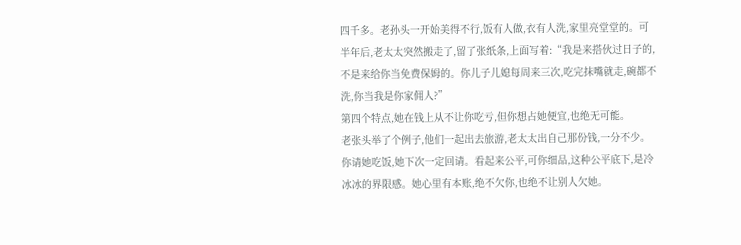四千多。老孙头一开始美得不行,饭有人做,衣有人洗,家里亮堂堂的。可半年后,老太太突然搬走了,留了张纸条,上面写着:“我是来搭伙过日子的,不是来给你当免费保姆的。你儿子儿媳每周来三次,吃完抹嘴就走,碗都不洗,你当我是你家佣人?”
第四个特点,她在钱上从不让你吃亏,但你想占她便宜,也绝无可能。
老张头举了个例子,他们一起出去旅游,老太太出自己那份钱,一分不少。你请她吃饭,她下次一定回请。看起来公平,可你细品,这种公平底下,是冷冰冰的界限感。她心里有本账,绝不欠你,也绝不让别人欠她。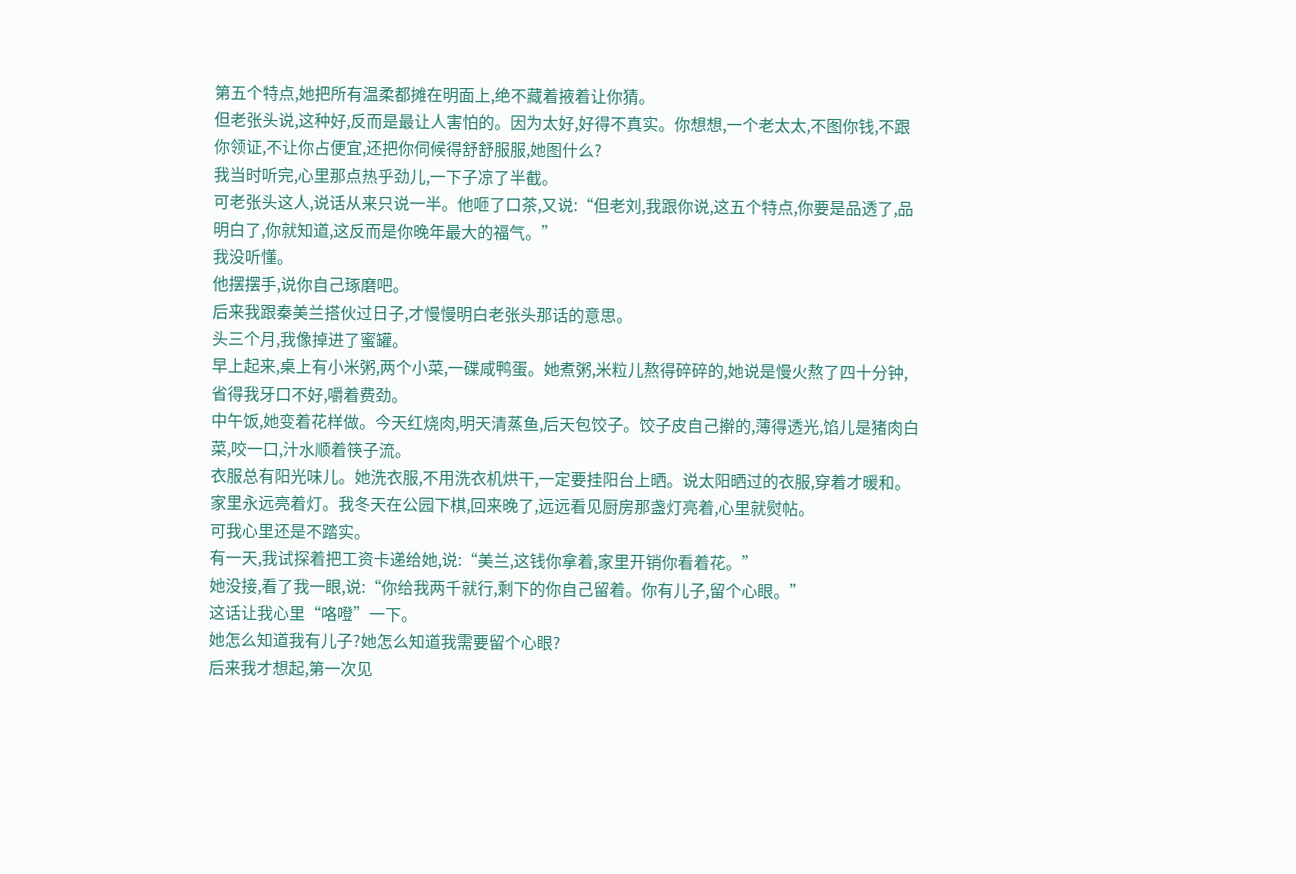第五个特点,她把所有温柔都摊在明面上,绝不藏着掖着让你猜。
但老张头说,这种好,反而是最让人害怕的。因为太好,好得不真实。你想想,一个老太太,不图你钱,不跟你领证,不让你占便宜,还把你伺候得舒舒服服,她图什么?
我当时听完,心里那点热乎劲儿,一下子凉了半截。
可老张头这人,说话从来只说一半。他咂了口茶,又说:“但老刘,我跟你说,这五个特点,你要是品透了,品明白了,你就知道,这反而是你晚年最大的福气。”
我没听懂。
他摆摆手,说你自己琢磨吧。
后来我跟秦美兰搭伙过日子,才慢慢明白老张头那话的意思。
头三个月,我像掉进了蜜罐。
早上起来,桌上有小米粥,两个小菜,一碟咸鸭蛋。她煮粥,米粒儿熬得碎碎的,她说是慢火熬了四十分钟,省得我牙口不好,嚼着费劲。
中午饭,她变着花样做。今天红烧肉,明天清蒸鱼,后天包饺子。饺子皮自己擀的,薄得透光,馅儿是猪肉白菜,咬一口,汁水顺着筷子流。
衣服总有阳光味儿。她洗衣服,不用洗衣机烘干,一定要挂阳台上晒。说太阳晒过的衣服,穿着才暖和。
家里永远亮着灯。我冬天在公园下棋,回来晚了,远远看见厨房那盏灯亮着,心里就熨帖。
可我心里还是不踏实。
有一天,我试探着把工资卡递给她,说:“美兰,这钱你拿着,家里开销你看着花。”
她没接,看了我一眼,说:“你给我两千就行,剩下的你自己留着。你有儿子,留个心眼。”
这话让我心里“咯噔”一下。
她怎么知道我有儿子?她怎么知道我需要留个心眼?
后来我才想起,第一次见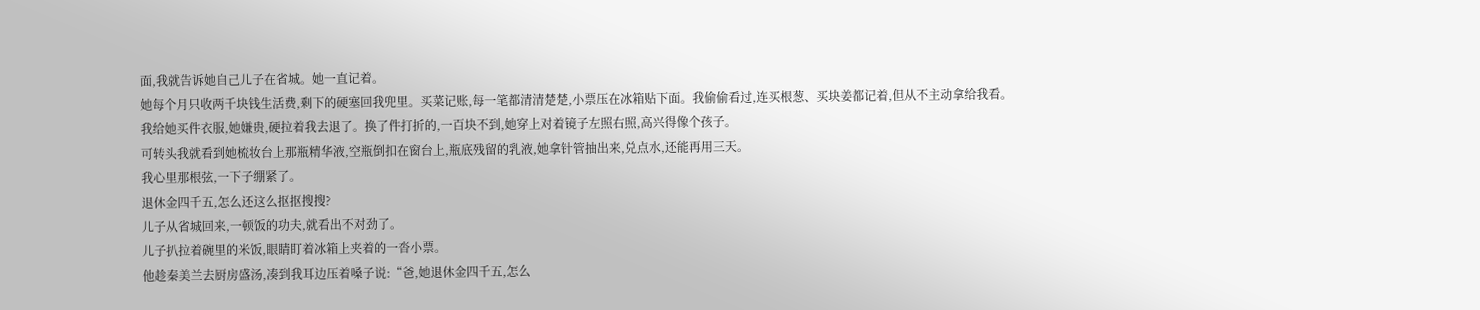面,我就告诉她自己儿子在省城。她一直记着。
她每个月只收两千块钱生活费,剩下的硬塞回我兜里。买菜记账,每一笔都清清楚楚,小票压在冰箱贴下面。我偷偷看过,连买根葱、买块姜都记着,但从不主动拿给我看。
我给她买件衣服,她嫌贵,硬拉着我去退了。换了件打折的,一百块不到,她穿上对着镜子左照右照,高兴得像个孩子。
可转头我就看到她梳妆台上那瓶精华液,空瓶倒扣在窗台上,瓶底残留的乳液,她拿针管抽出来,兑点水,还能再用三天。
我心里那根弦,一下子绷紧了。
退休金四千五,怎么还这么抠抠搜搜?
儿子从省城回来,一顿饭的功夫,就看出不对劲了。
儿子扒拉着碗里的米饭,眼睛盯着冰箱上夹着的一沓小票。
他趁秦美兰去厨房盛汤,凑到我耳边压着嗓子说:“爸,她退休金四千五,怎么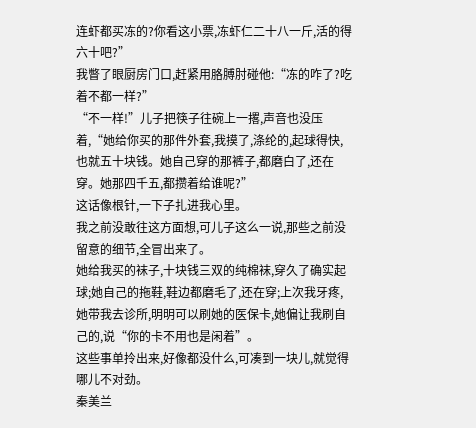连虾都买冻的?你看这小票,冻虾仁二十八一斤,活的得六十吧?”
我瞥了眼厨房门口,赶紧用胳膊肘碰他:“冻的咋了?吃着不都一样?”
“不一样!”儿子把筷子往碗上一撂,声音也没压着,“她给你买的那件外套,我摸了,涤纶的,起球得快,也就五十块钱。她自己穿的那裤子,都磨白了,还在穿。她那四千五,都攒着给谁呢?”
这话像根针,一下子扎进我心里。
我之前没敢往这方面想,可儿子这么一说,那些之前没留意的细节,全冒出来了。
她给我买的袜子,十块钱三双的纯棉袜,穿久了确实起球;她自己的拖鞋,鞋边都磨毛了,还在穿;上次我牙疼,她带我去诊所,明明可以刷她的医保卡,她偏让我刷自己的,说“你的卡不用也是闲着”。
这些事单拎出来,好像都没什么,可凑到一块儿,就觉得哪儿不对劲。
秦美兰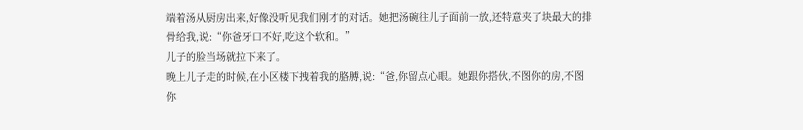端着汤从厨房出来,好像没听见我们刚才的对话。她把汤碗往儿子面前一放,还特意夹了块最大的排骨给我,说:“你爸牙口不好,吃这个软和。”
儿子的脸当场就拉下来了。
晚上儿子走的时候,在小区楼下拽着我的胳膊,说:“爸,你留点心眼。她跟你搭伙,不图你的房,不图你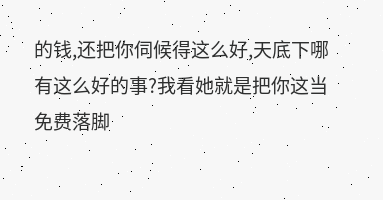的钱,还把你伺候得这么好,天底下哪有这么好的事?我看她就是把你这当免费落脚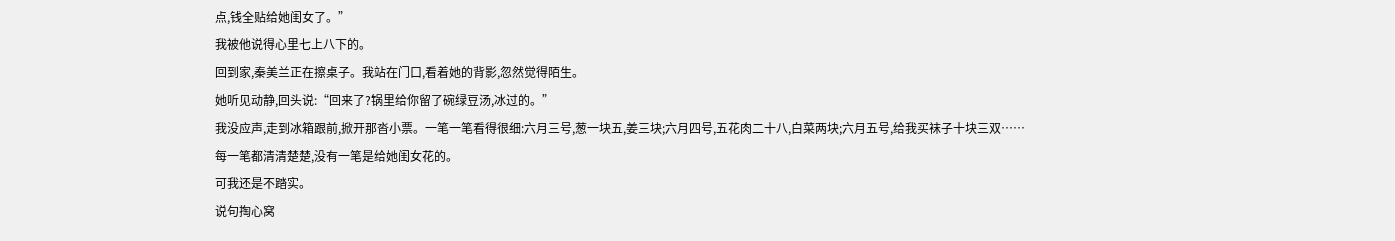点,钱全贴给她闺女了。”
我被他说得心里七上八下的。
回到家,秦美兰正在擦桌子。我站在门口,看着她的背影,忽然觉得陌生。
她听见动静,回头说:“回来了?锅里给你留了碗绿豆汤,冰过的。”
我没应声,走到冰箱跟前,掀开那沓小票。一笔一笔看得很细:六月三号,葱一块五,姜三块;六月四号,五花肉二十八,白菜两块;六月五号,给我买袜子十块三双……
每一笔都清清楚楚,没有一笔是给她闺女花的。
可我还是不踏实。
说句掏心窝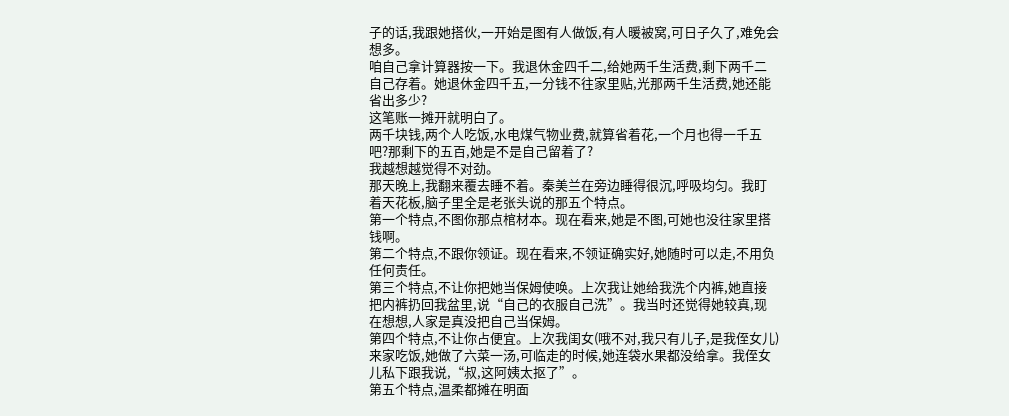子的话,我跟她搭伙,一开始是图有人做饭,有人暖被窝,可日子久了,难免会想多。
咱自己拿计算器按一下。我退休金四千二,给她两千生活费,剩下两千二自己存着。她退休金四千五,一分钱不往家里贴,光那两千生活费,她还能省出多少?
这笔账一摊开就明白了。
两千块钱,两个人吃饭,水电煤气物业费,就算省着花,一个月也得一千五吧?那剩下的五百,她是不是自己留着了?
我越想越觉得不对劲。
那天晚上,我翻来覆去睡不着。秦美兰在旁边睡得很沉,呼吸均匀。我盯着天花板,脑子里全是老张头说的那五个特点。
第一个特点,不图你那点棺材本。现在看来,她是不图,可她也没往家里搭钱啊。
第二个特点,不跟你领证。现在看来,不领证确实好,她随时可以走,不用负任何责任。
第三个特点,不让你把她当保姆使唤。上次我让她给我洗个内裤,她直接把内裤扔回我盆里,说“自己的衣服自己洗”。我当时还觉得她较真,现在想想,人家是真没把自己当保姆。
第四个特点,不让你占便宜。上次我闺女(哦不对,我只有儿子,是我侄女儿)来家吃饭,她做了六菜一汤,可临走的时候,她连袋水果都没给拿。我侄女儿私下跟我说,“叔,这阿姨太抠了”。
第五个特点,温柔都摊在明面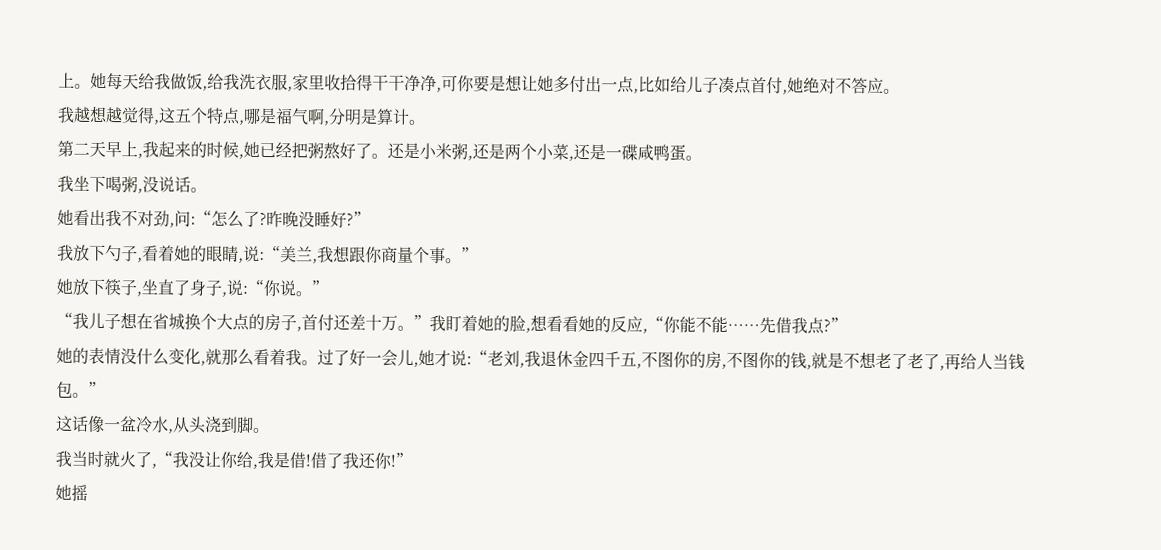上。她每天给我做饭,给我洗衣服,家里收拾得干干净净,可你要是想让她多付出一点,比如给儿子凑点首付,她绝对不答应。
我越想越觉得,这五个特点,哪是福气啊,分明是算计。
第二天早上,我起来的时候,她已经把粥熬好了。还是小米粥,还是两个小菜,还是一碟咸鸭蛋。
我坐下喝粥,没说话。
她看出我不对劲,问:“怎么了?昨晚没睡好?”
我放下勺子,看着她的眼睛,说:“美兰,我想跟你商量个事。”
她放下筷子,坐直了身子,说:“你说。”
“我儿子想在省城换个大点的房子,首付还差十万。”我盯着她的脸,想看看她的反应,“你能不能……先借我点?”
她的表情没什么变化,就那么看着我。过了好一会儿,她才说:“老刘,我退休金四千五,不图你的房,不图你的钱,就是不想老了老了,再给人当钱包。”
这话像一盆冷水,从头浇到脚。
我当时就火了,“我没让你给,我是借!借了我还你!”
她摇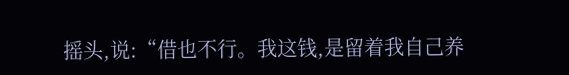摇头,说:“借也不行。我这钱,是留着我自己养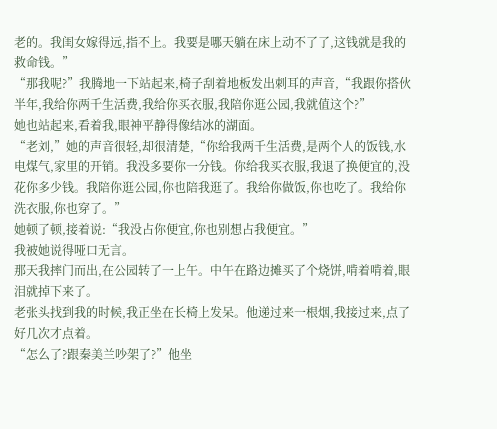老的。我闺女嫁得远,指不上。我要是哪天躺在床上动不了了,这钱就是我的救命钱。”
“那我呢?”我腾地一下站起来,椅子刮着地板发出刺耳的声音,“我跟你搭伙半年,我给你两千生活费,我给你买衣服,我陪你逛公园,我就值这个?”
她也站起来,看着我,眼神平静得像结冰的湖面。
“老刘,”她的声音很轻,却很清楚,“你给我两千生活费,是两个人的饭钱,水电煤气,家里的开销。我没多要你一分钱。你给我买衣服,我退了换便宜的,没花你多少钱。我陪你逛公园,你也陪我逛了。我给你做饭,你也吃了。我给你洗衣服,你也穿了。”
她顿了顿,接着说:“我没占你便宜,你也别想占我便宜。”
我被她说得哑口无言。
那天我摔门而出,在公园转了一上午。中午在路边摊买了个烧饼,啃着啃着,眼泪就掉下来了。
老张头找到我的时候,我正坐在长椅上发呆。他递过来一根烟,我接过来,点了好几次才点着。
“怎么了?跟秦美兰吵架了?”他坐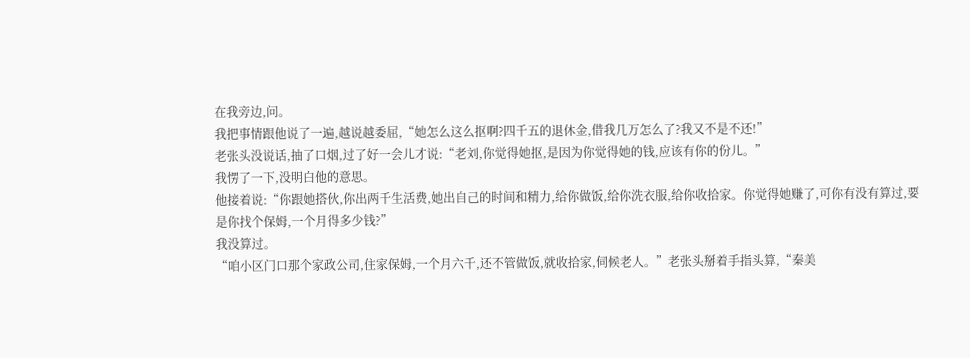在我旁边,问。
我把事情跟他说了一遍,越说越委屈,“她怎么这么抠啊?四千五的退休金,借我几万怎么了?我又不是不还!”
老张头没说话,抽了口烟,过了好一会儿才说:“老刘,你觉得她抠,是因为你觉得她的钱,应该有你的份儿。”
我愣了一下,没明白他的意思。
他接着说:“你跟她搭伙,你出两千生活费,她出自己的时间和精力,给你做饭,给你洗衣服,给你收拾家。你觉得她赚了,可你有没有算过,要是你找个保姆,一个月得多少钱?”
我没算过。
“咱小区门口那个家政公司,住家保姆,一个月六千,还不管做饭,就收拾家,伺候老人。”老张头掰着手指头算,“秦美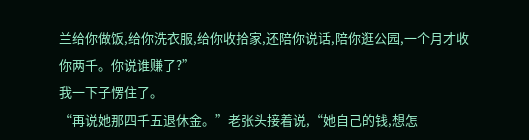兰给你做饭,给你洗衣服,给你收拾家,还陪你说话,陪你逛公园,一个月才收你两千。你说谁赚了?”
我一下子愣住了。
“再说她那四千五退休金。”老张头接着说,“她自己的钱,想怎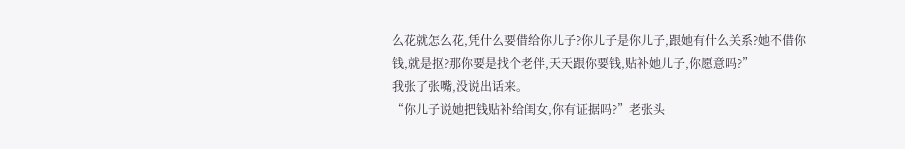么花就怎么花,凭什么要借给你儿子?你儿子是你儿子,跟她有什么关系?她不借你钱,就是抠?那你要是找个老伴,天天跟你要钱,贴补她儿子,你愿意吗?”
我张了张嘴,没说出话来。
“你儿子说她把钱贴补给闺女,你有证据吗?”老张头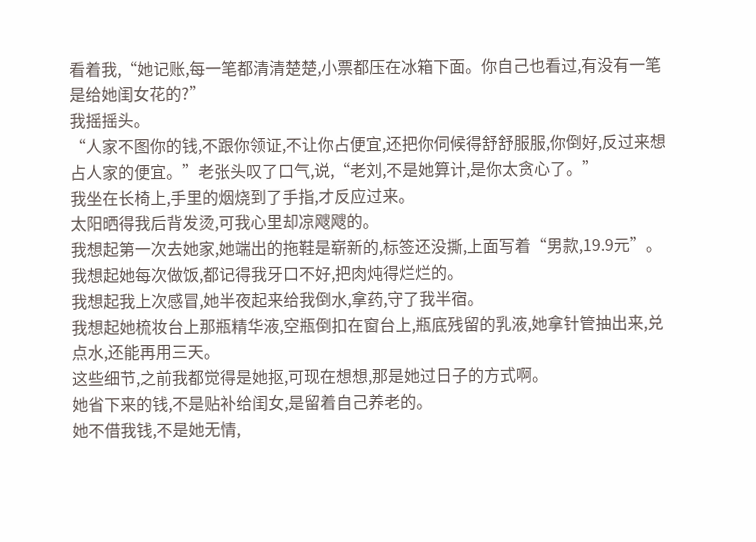看着我,“她记账,每一笔都清清楚楚,小票都压在冰箱下面。你自己也看过,有没有一笔是给她闺女花的?”
我摇摇头。
“人家不图你的钱,不跟你领证,不让你占便宜,还把你伺候得舒舒服服,你倒好,反过来想占人家的便宜。”老张头叹了口气,说,“老刘,不是她算计,是你太贪心了。”
我坐在长椅上,手里的烟烧到了手指,才反应过来。
太阳晒得我后背发烫,可我心里却凉飕飕的。
我想起第一次去她家,她端出的拖鞋是崭新的,标签还没撕,上面写着“男款,19.9元”。
我想起她每次做饭,都记得我牙口不好,把肉炖得烂烂的。
我想起我上次感冒,她半夜起来给我倒水,拿药,守了我半宿。
我想起她梳妆台上那瓶精华液,空瓶倒扣在窗台上,瓶底残留的乳液,她拿针管抽出来,兑点水,还能再用三天。
这些细节,之前我都觉得是她抠,可现在想想,那是她过日子的方式啊。
她省下来的钱,不是贴补给闺女,是留着自己养老的。
她不借我钱,不是她无情,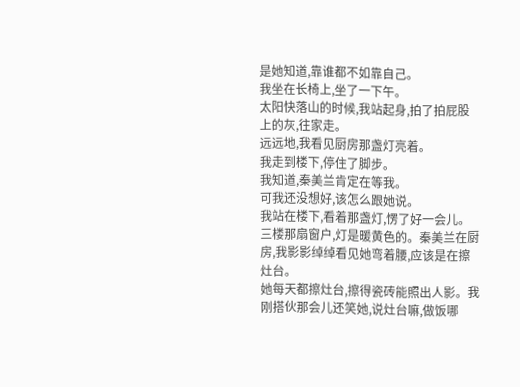是她知道,靠谁都不如靠自己。
我坐在长椅上,坐了一下午。
太阳快落山的时候,我站起身,拍了拍屁股上的灰,往家走。
远远地,我看见厨房那盏灯亮着。
我走到楼下,停住了脚步。
我知道,秦美兰肯定在等我。
可我还没想好,该怎么跟她说。
我站在楼下,看着那盏灯,愣了好一会儿。
三楼那扇窗户,灯是暖黄色的。秦美兰在厨房,我影影绰绰看见她弯着腰,应该是在擦灶台。
她每天都擦灶台,擦得瓷砖能照出人影。我刚搭伙那会儿还笑她,说灶台嘛,做饭哪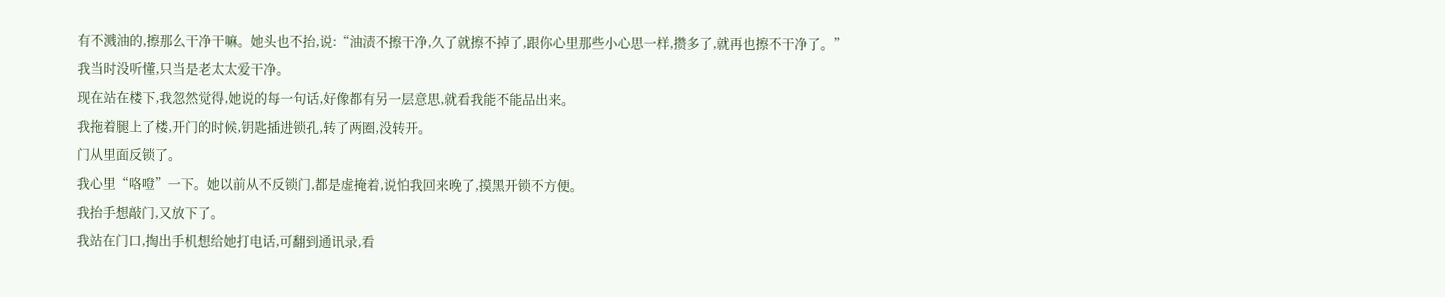有不溅油的,擦那么干净干嘛。她头也不抬,说:“油渍不擦干净,久了就擦不掉了,跟你心里那些小心思一样,攒多了,就再也擦不干净了。”
我当时没听懂,只当是老太太爱干净。
现在站在楼下,我忽然觉得,她说的每一句话,好像都有另一层意思,就看我能不能品出来。
我拖着腿上了楼,开门的时候,钥匙插进锁孔,转了两圈,没转开。
门从里面反锁了。
我心里“咯噔”一下。她以前从不反锁门,都是虚掩着,说怕我回来晚了,摸黑开锁不方便。
我抬手想敲门,又放下了。
我站在门口,掏出手机想给她打电话,可翻到通讯录,看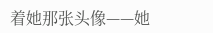着她那张头像——她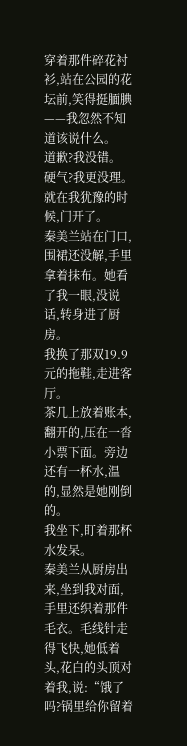穿着那件碎花衬衫,站在公园的花坛前,笑得挺腼腆——我忽然不知道该说什么。
道歉?我没错。
硬气?我更没理。
就在我犹豫的时候,门开了。
秦美兰站在门口,围裙还没解,手里拿着抹布。她看了我一眼,没说话,转身进了厨房。
我换了那双19.9元的拖鞋,走进客厅。
茶几上放着账本,翻开的,压在一沓小票下面。旁边还有一杯水,温的,显然是她刚倒的。
我坐下,盯着那杯水发呆。
秦美兰从厨房出来,坐到我对面,手里还织着那件毛衣。毛线针走得飞快,她低着头,花白的头顶对着我,说:“饿了吗?锅里给你留着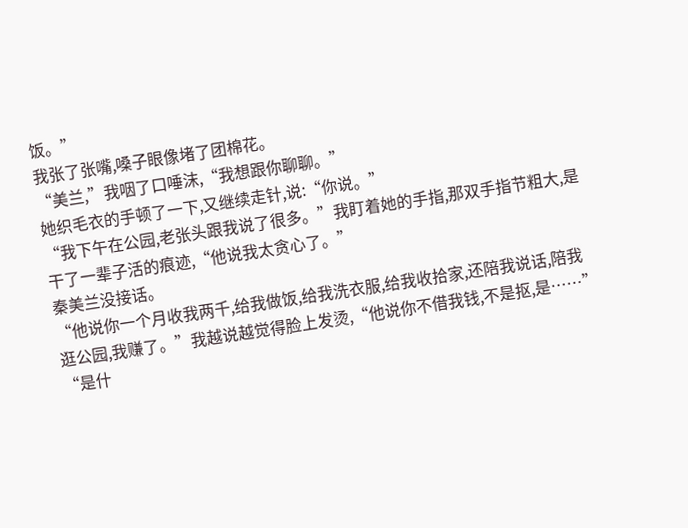饭。”
我张了张嘴,嗓子眼像堵了团棉花。
“美兰,”我咽了口唾沫,“我想跟你聊聊。”
她织毛衣的手顿了一下,又继续走针,说:“你说。”
“我下午在公园,老张头跟我说了很多。”我盯着她的手指,那双手指节粗大,是干了一辈子活的痕迹,“他说我太贪心了。”
秦美兰没接话。
“他说你一个月收我两千,给我做饭,给我洗衣服,给我收拾家,还陪我说话,陪我逛公园,我赚了。”我越说越觉得脸上发烫,“他说你不借我钱,不是抠,是……”
“是什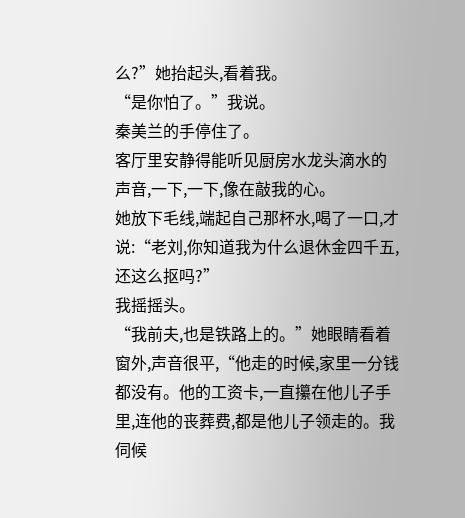么?”她抬起头,看着我。
“是你怕了。”我说。
秦美兰的手停住了。
客厅里安静得能听见厨房水龙头滴水的声音,一下,一下,像在敲我的心。
她放下毛线,端起自己那杯水,喝了一口,才说:“老刘,你知道我为什么退休金四千五,还这么抠吗?”
我摇摇头。
“我前夫,也是铁路上的。”她眼睛看着窗外,声音很平,“他走的时候,家里一分钱都没有。他的工资卡,一直攥在他儿子手里,连他的丧葬费,都是他儿子领走的。我伺候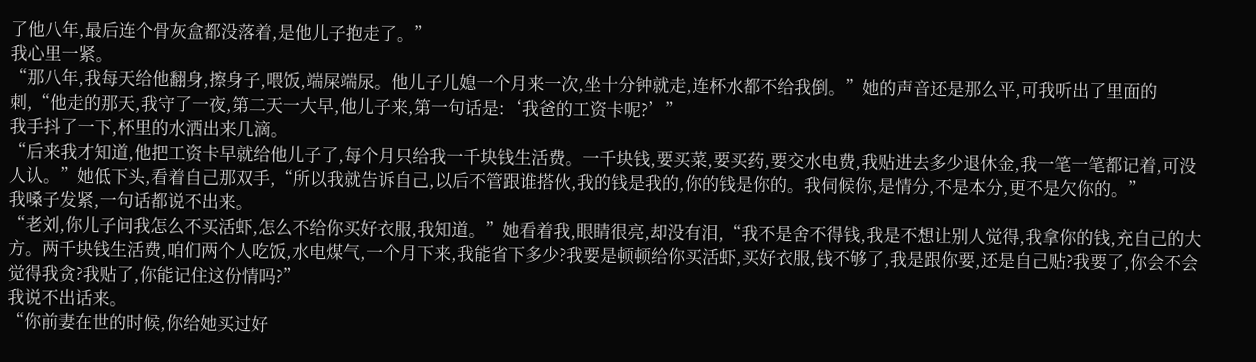了他八年,最后连个骨灰盒都没落着,是他儿子抱走了。”
我心里一紧。
“那八年,我每天给他翻身,擦身子,喂饭,端屎端尿。他儿子儿媳一个月来一次,坐十分钟就走,连杯水都不给我倒。”她的声音还是那么平,可我听出了里面的刺,“他走的那天,我守了一夜,第二天一大早,他儿子来,第一句话是:‘我爸的工资卡呢?’”
我手抖了一下,杯里的水洒出来几滴。
“后来我才知道,他把工资卡早就给他儿子了,每个月只给我一千块钱生活费。一千块钱,要买菜,要买药,要交水电费,我贴进去多少退休金,我一笔一笔都记着,可没人认。”她低下头,看着自己那双手,“所以我就告诉自己,以后不管跟谁搭伙,我的钱是我的,你的钱是你的。我伺候你,是情分,不是本分,更不是欠你的。”
我嗓子发紧,一句话都说不出来。
“老刘,你儿子问我怎么不买活虾,怎么不给你买好衣服,我知道。”她看着我,眼睛很亮,却没有泪,“我不是舍不得钱,我是不想让别人觉得,我拿你的钱,充自己的大方。两千块钱生活费,咱们两个人吃饭,水电煤气,一个月下来,我能省下多少?我要是顿顿给你买活虾,买好衣服,钱不够了,我是跟你要,还是自己贴?我要了,你会不会觉得我贪?我贴了,你能记住这份情吗?”
我说不出话来。
“你前妻在世的时候,你给她买过好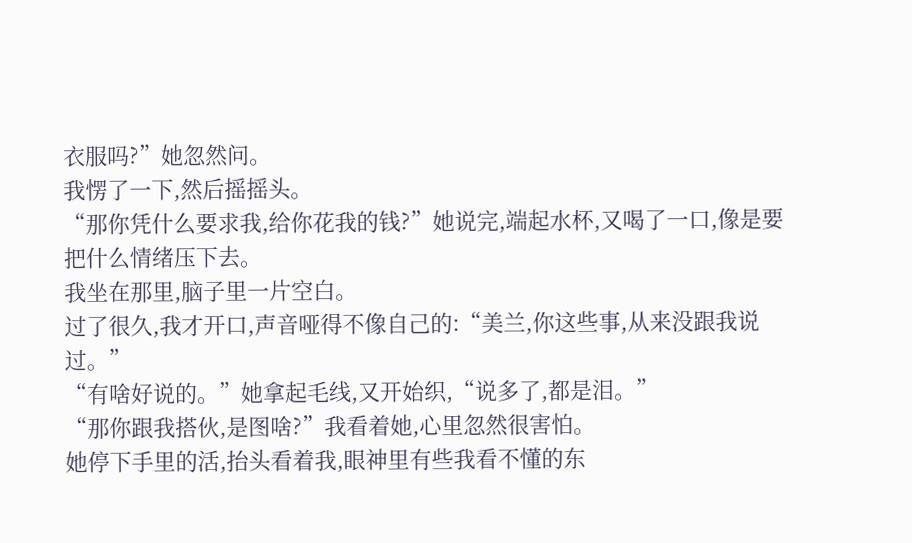衣服吗?”她忽然问。
我愣了一下,然后摇摇头。
“那你凭什么要求我,给你花我的钱?”她说完,端起水杯,又喝了一口,像是要把什么情绪压下去。
我坐在那里,脑子里一片空白。
过了很久,我才开口,声音哑得不像自己的:“美兰,你这些事,从来没跟我说过。”
“有啥好说的。”她拿起毛线,又开始织,“说多了,都是泪。”
“那你跟我搭伙,是图啥?”我看着她,心里忽然很害怕。
她停下手里的活,抬头看着我,眼神里有些我看不懂的东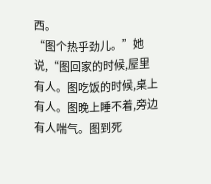西。
“图个热乎劲儿。”她说,“图回家的时候,屋里有人。图吃饭的时候,桌上有人。图晚上睡不着,旁边有人喘气。图到死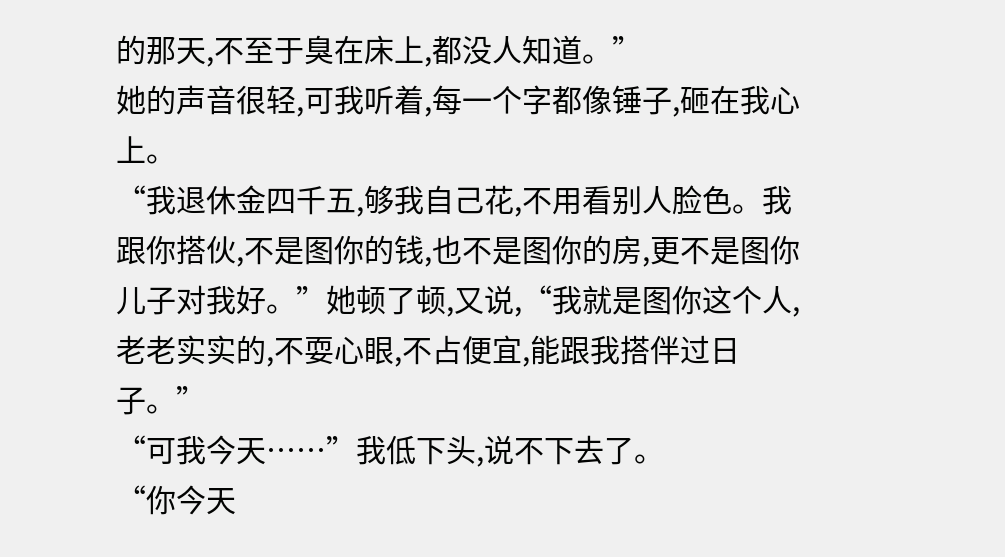的那天,不至于臭在床上,都没人知道。”
她的声音很轻,可我听着,每一个字都像锤子,砸在我心上。
“我退休金四千五,够我自己花,不用看别人脸色。我跟你搭伙,不是图你的钱,也不是图你的房,更不是图你儿子对我好。”她顿了顿,又说,“我就是图你这个人,老老实实的,不耍心眼,不占便宜,能跟我搭伴过日子。”
“可我今天……”我低下头,说不下去了。
“你今天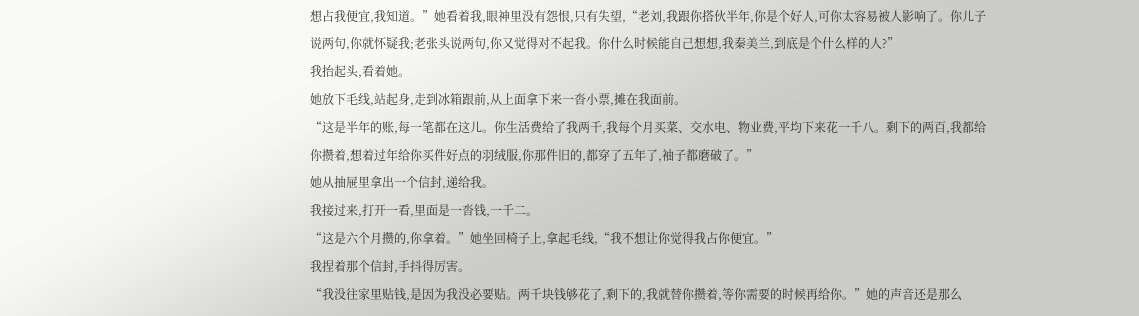想占我便宜,我知道。”她看着我,眼神里没有怨恨,只有失望,“老刘,我跟你搭伙半年,你是个好人,可你太容易被人影响了。你儿子说两句,你就怀疑我;老张头说两句,你又觉得对不起我。你什么时候能自己想想,我秦美兰,到底是个什么样的人?”
我抬起头,看着她。
她放下毛线,站起身,走到冰箱跟前,从上面拿下来一沓小票,摊在我面前。
“这是半年的账,每一笔都在这儿。你生活费给了我两千,我每个月买菜、交水电、物业费,平均下来花一千八。剩下的两百,我都给你攒着,想着过年给你买件好点的羽绒服,你那件旧的,都穿了五年了,袖子都磨破了。”
她从抽屉里拿出一个信封,递给我。
我接过来,打开一看,里面是一沓钱,一千二。
“这是六个月攒的,你拿着。”她坐回椅子上,拿起毛线,“我不想让你觉得我占你便宜。”
我捏着那个信封,手抖得厉害。
“我没往家里贴钱,是因为我没必要贴。两千块钱够花了,剩下的,我就替你攒着,等你需要的时候再给你。”她的声音还是那么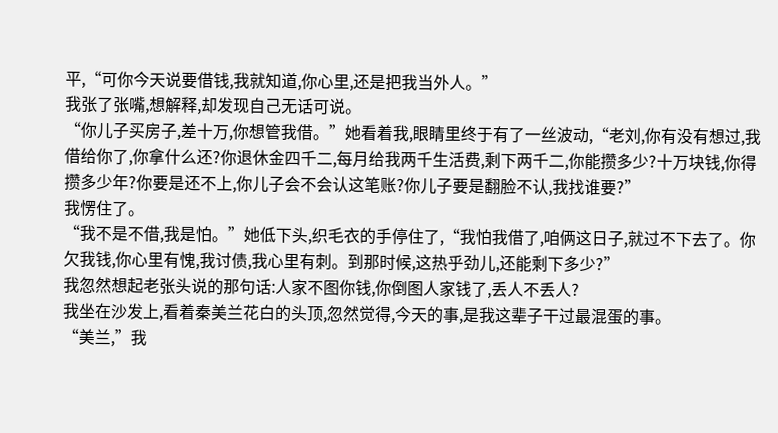平,“可你今天说要借钱,我就知道,你心里,还是把我当外人。”
我张了张嘴,想解释,却发现自己无话可说。
“你儿子买房子,差十万,你想管我借。”她看着我,眼睛里终于有了一丝波动,“老刘,你有没有想过,我借给你了,你拿什么还?你退休金四千二,每月给我两千生活费,剩下两千二,你能攒多少?十万块钱,你得攒多少年?你要是还不上,你儿子会不会认这笔账?你儿子要是翻脸不认,我找谁要?”
我愣住了。
“我不是不借,我是怕。”她低下头,织毛衣的手停住了,“我怕我借了,咱俩这日子,就过不下去了。你欠我钱,你心里有愧,我讨债,我心里有刺。到那时候,这热乎劲儿,还能剩下多少?”
我忽然想起老张头说的那句话:人家不图你钱,你倒图人家钱了,丢人不丢人?
我坐在沙发上,看着秦美兰花白的头顶,忽然觉得,今天的事,是我这辈子干过最混蛋的事。
“美兰,”我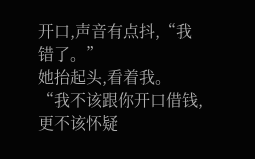开口,声音有点抖,“我错了。”
她抬起头,看着我。
“我不该跟你开口借钱,更不该怀疑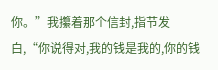你。”我攥着那个信封,指节发白,“你说得对,我的钱是我的,你的钱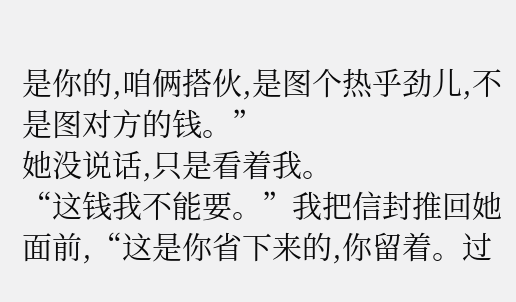是你的,咱俩搭伙,是图个热乎劲儿,不是图对方的钱。”
她没说话,只是看着我。
“这钱我不能要。”我把信封推回她面前,“这是你省下来的,你留着。过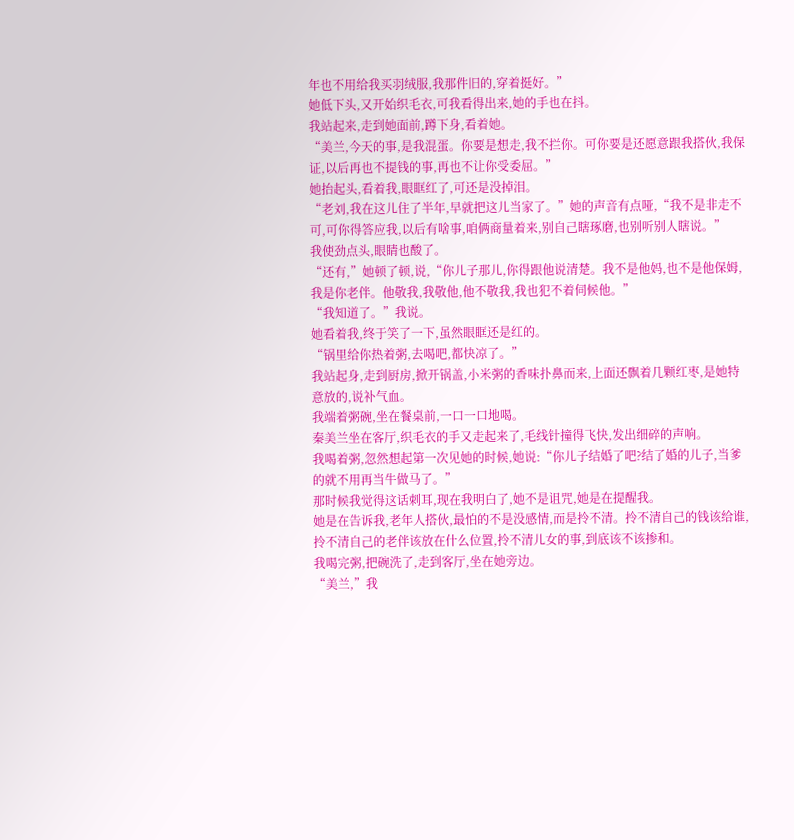年也不用给我买羽绒服,我那件旧的,穿着挺好。”
她低下头,又开始织毛衣,可我看得出来,她的手也在抖。
我站起来,走到她面前,蹲下身,看着她。
“美兰,今天的事,是我混蛋。你要是想走,我不拦你。可你要是还愿意跟我搭伙,我保证,以后再也不提钱的事,再也不让你受委屈。”
她抬起头,看着我,眼眶红了,可还是没掉泪。
“老刘,我在这儿住了半年,早就把这儿当家了。”她的声音有点哑,“我不是非走不可,可你得答应我,以后有啥事,咱俩商量着来,别自己瞎琢磨,也别听别人瞎说。”
我使劲点头,眼睛也酸了。
“还有,”她顿了顿,说,“你儿子那儿,你得跟他说清楚。我不是他妈,也不是他保姆,我是你老伴。他敬我,我敬他,他不敬我,我也犯不着伺候他。”
“我知道了。”我说。
她看着我,终于笑了一下,虽然眼眶还是红的。
“锅里给你热着粥,去喝吧,都快凉了。”
我站起身,走到厨房,掀开锅盖,小米粥的香味扑鼻而来,上面还飘着几颗红枣,是她特意放的,说补气血。
我端着粥碗,坐在餐桌前,一口一口地喝。
秦美兰坐在客厅,织毛衣的手又走起来了,毛线针撞得飞快,发出细碎的声响。
我喝着粥,忽然想起第一次见她的时候,她说:“你儿子结婚了吧?结了婚的儿子,当爹的就不用再当牛做马了。”
那时候我觉得这话刺耳,现在我明白了,她不是诅咒,她是在提醒我。
她是在告诉我,老年人搭伙,最怕的不是没感情,而是拎不清。拎不清自己的钱该给谁,拎不清自己的老伴该放在什么位置,拎不清儿女的事,到底该不该掺和。
我喝完粥,把碗洗了,走到客厅,坐在她旁边。
“美兰,”我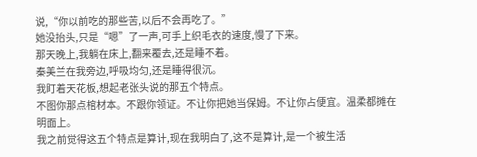说,“你以前吃的那些苦,以后不会再吃了。”
她没抬头,只是“嗯”了一声,可手上织毛衣的速度,慢了下来。
那天晚上,我躺在床上,翻来覆去,还是睡不着。
秦美兰在我旁边,呼吸均匀,还是睡得很沉。
我盯着天花板,想起老张头说的那五个特点。
不图你那点棺材本。不跟你领证。不让你把她当保姆。不让你占便宜。温柔都摊在明面上。
我之前觉得这五个特点是算计,现在我明白了,这不是算计,是一个被生活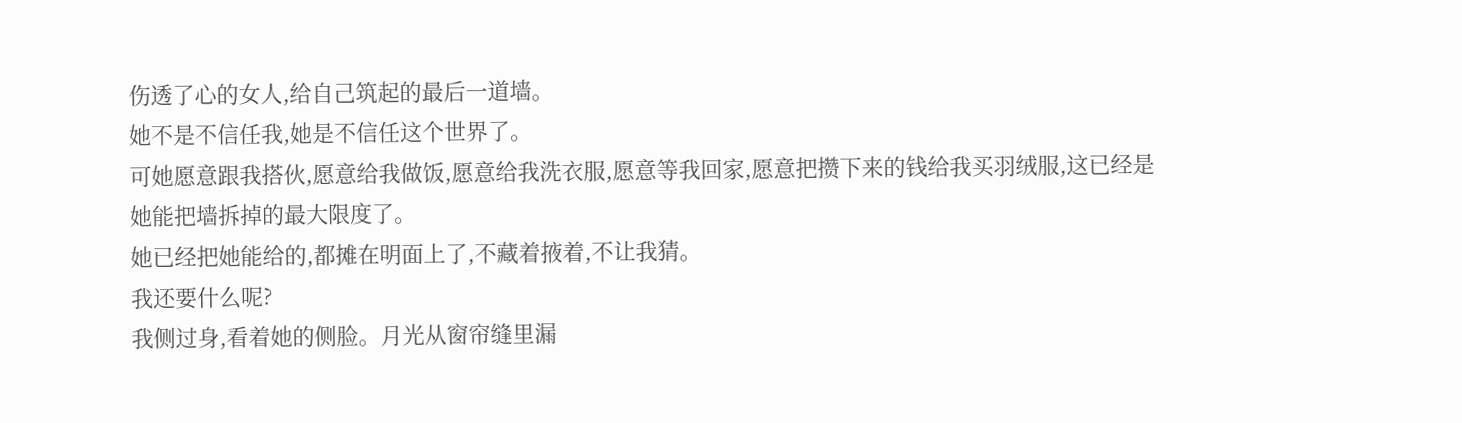伤透了心的女人,给自己筑起的最后一道墙。
她不是不信任我,她是不信任这个世界了。
可她愿意跟我搭伙,愿意给我做饭,愿意给我洗衣服,愿意等我回家,愿意把攒下来的钱给我买羽绒服,这已经是她能把墙拆掉的最大限度了。
她已经把她能给的,都摊在明面上了,不藏着掖着,不让我猜。
我还要什么呢?
我侧过身,看着她的侧脸。月光从窗帘缝里漏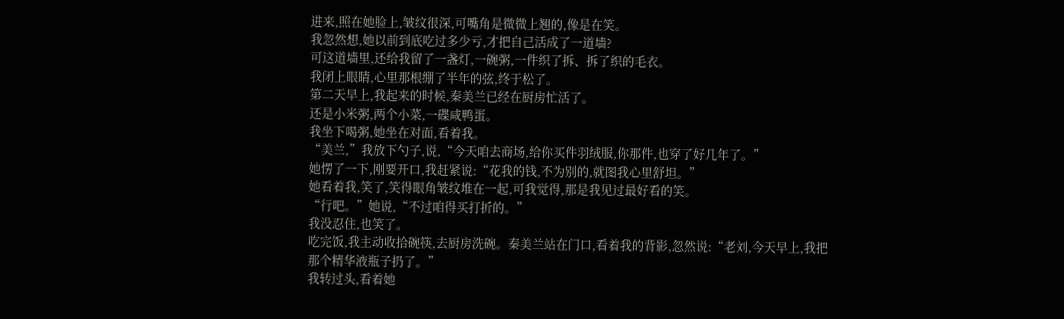进来,照在她脸上,皱纹很深,可嘴角是微微上翘的,像是在笑。
我忽然想,她以前到底吃过多少亏,才把自己活成了一道墙?
可这道墙里,还给我留了一盏灯,一碗粥,一件织了拆、拆了织的毛衣。
我闭上眼睛,心里那根绷了半年的弦,终于松了。
第二天早上,我起来的时候,秦美兰已经在厨房忙活了。
还是小米粥,两个小菜,一碟咸鸭蛋。
我坐下喝粥,她坐在对面,看着我。
“美兰,”我放下勺子,说,“今天咱去商场,给你买件羽绒服,你那件,也穿了好几年了。”
她愣了一下,刚要开口,我赶紧说:“花我的钱,不为别的,就图我心里舒坦。”
她看着我,笑了,笑得眼角皱纹堆在一起,可我觉得,那是我见过最好看的笑。
“行吧。”她说,“不过咱得买打折的。”
我没忍住,也笑了。
吃完饭,我主动收拾碗筷,去厨房洗碗。秦美兰站在门口,看着我的背影,忽然说:“老刘,今天早上,我把那个精华液瓶子扔了。”
我转过头,看着她